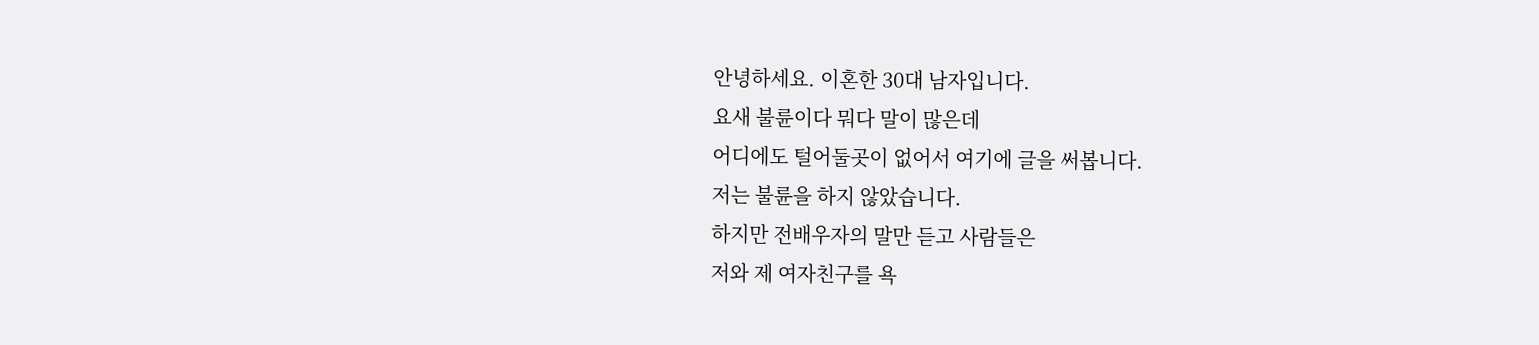안녕하세요. 이혼한 30대 남자입니다.
요새 불륜이다 뭐다 말이 많은데
어디에도 털어둘곳이 없어서 여기에 글을 써봅니다.
저는 불륜을 하지 않았습니다.
하지만 전배우자의 말만 듣고 사람들은
저와 제 여자친구를 욕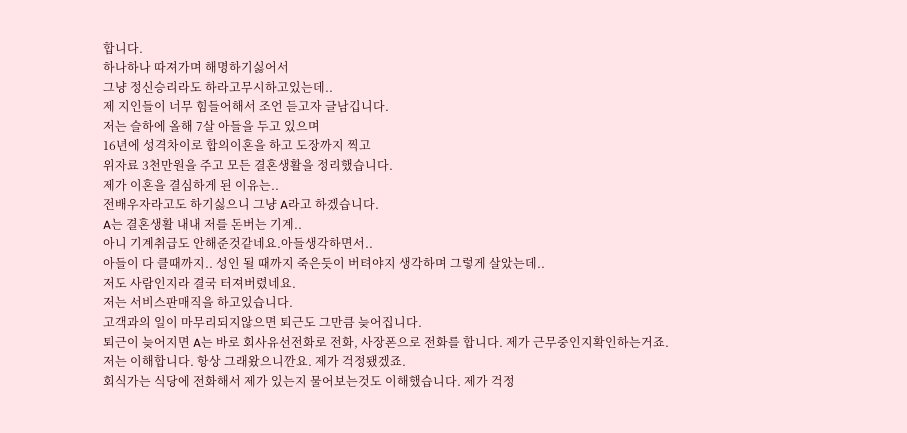합니다.
하나하나 따져가며 해명하기싫어서
그냥 정신승리라도 하라고무시하고있는데..
제 지인들이 너무 힘들어해서 조언 듣고자 글남깁니다.
저는 슬하에 올해 7살 아들을 두고 있으며
16년에 성격차이로 합의이혼을 하고 도장까지 찍고
위자료 3천만원을 주고 모든 결혼생활을 정리했습니다.
제가 이혼을 결심하게 된 이유는..
전배우자라고도 하기싫으니 그냥 A라고 하겠습니다.
A는 결혼생활 내내 저를 돈버는 기계..
아니 기계취급도 안해준것같네요.아들생각하면서..
아들이 다 클때까지.. 성인 될 때까지 죽은듯이 버텨야지 생각하며 그렇게 살았는데..
저도 사람인지라 결국 터져버렸네요.
저는 서비스판매직을 하고있습니다.
고객과의 일이 마무리되지않으면 퇴근도 그만큼 늦어집니다.
퇴근이 늦어지면 A는 바로 회사유선전화로 전화, 사장폰으로 전화를 합니다. 제가 근무중인지확인하는거죠.
저는 이해합니다. 항상 그래왔으니깐요. 제가 걱정됐겠죠.
회식가는 식당에 전화해서 제가 있는지 물어보는것도 이해했습니다. 제가 걱정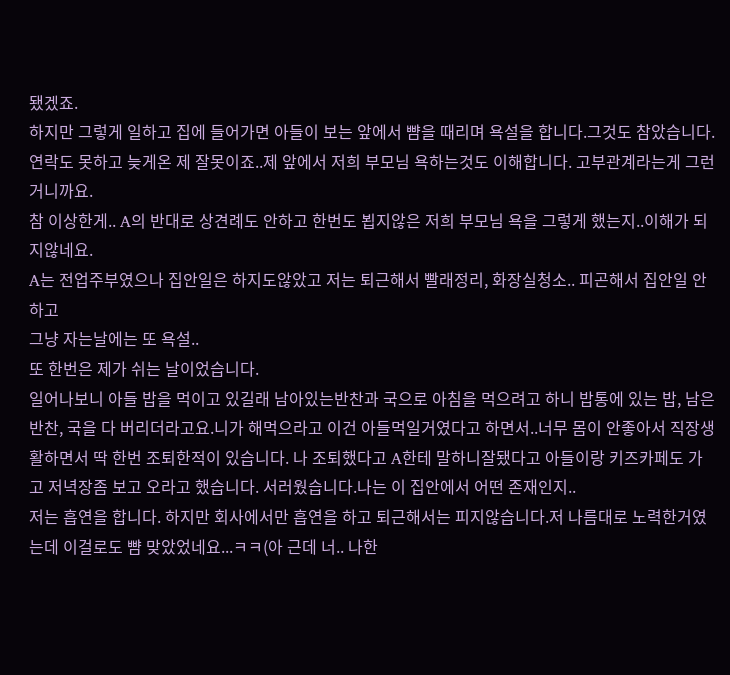됐겠죠.
하지만 그렇게 일하고 집에 들어가면 아들이 보는 앞에서 뺨을 때리며 욕설을 합니다.그것도 참았습니다.
연락도 못하고 늦게온 제 잘못이죠..제 앞에서 저희 부모님 욕하는것도 이해합니다. 고부관계라는게 그런거니까요.
참 이상한게.. A의 반대로 상견례도 안하고 한번도 뵙지않은 저희 부모님 욕을 그렇게 했는지..이해가 되지않네요.
A는 전업주부였으나 집안일은 하지도않았고 저는 퇴근해서 빨래정리, 화장실청소.. 피곤해서 집안일 안하고
그냥 자는날에는 또 욕설..
또 한번은 제가 쉬는 날이었습니다.
일어나보니 아들 밥을 먹이고 있길래 남아있는반찬과 국으로 아침을 먹으려고 하니 밥통에 있는 밥, 남은 반찬, 국을 다 버리더라고요.니가 해먹으라고 이건 아들먹일거였다고 하면서..너무 몸이 안좋아서 직장생활하면서 딱 한번 조퇴한적이 있습니다. 나 조퇴했다고 A한테 말하니잘됐다고 아들이랑 키즈카페도 가고 저녁장좀 보고 오라고 했습니다. 서러웠습니다.나는 이 집안에서 어떤 존재인지..
저는 흡연을 합니다. 하지만 회사에서만 흡연을 하고 퇴근해서는 피지않습니다.저 나름대로 노력한거였는데 이걸로도 뺨 맞았었네요...ㅋㅋ(아 근데 너.. 나한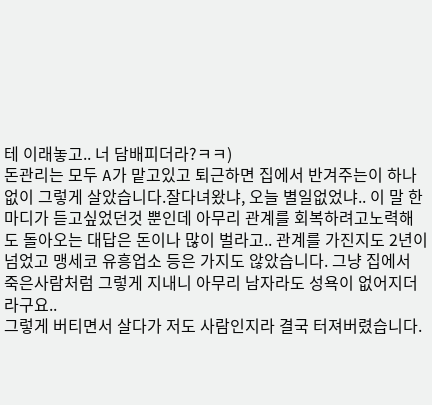테 이래놓고.. 너 담배피더라?ㅋㅋ)
돈관리는 모두 A가 맡고있고 퇴근하면 집에서 반겨주는이 하나없이 그렇게 살았습니다.잘다녀왔냐, 오늘 별일없었냐.. 이 말 한마디가 듣고싶었던것 뿐인데 아무리 관계를 회복하려고노력해도 돌아오는 대답은 돈이나 많이 벌라고.. 관계를 가진지도 2년이 넘었고 맹세코 유흥업소 등은 가지도 않았습니다. 그냥 집에서 죽은사람처럼 그렇게 지내니 아무리 남자라도 성욕이 없어지더라구요..
그렇게 버티면서 살다가 저도 사람인지라 결국 터져버렸습니다.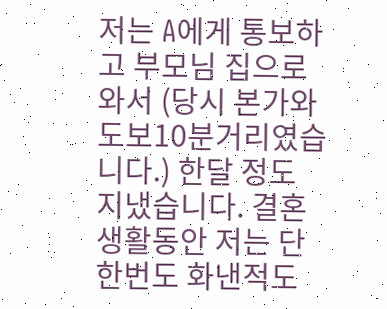저는 A에게 통보하고 부모님 집으로 와서 (당시 본가와 도보10분거리였습니다.) 한달 정도 지냈습니다. 결혼생활동안 저는 단 한번도 화낸적도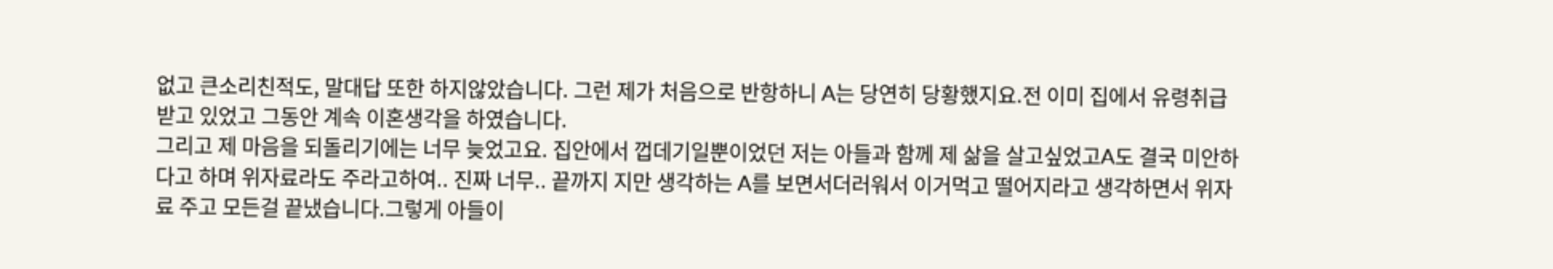없고 큰소리친적도, 말대답 또한 하지않았습니다. 그런 제가 처음으로 반항하니 A는 당연히 당황했지요.전 이미 집에서 유령취급받고 있었고 그동안 계속 이혼생각을 하였습니다.
그리고 제 마음을 되돌리기에는 너무 늦었고요. 집안에서 껍데기일뿐이었던 저는 아들과 함께 제 삶을 살고싶었고A도 결국 미안하다고 하며 위자료라도 주라고하여.. 진짜 너무.. 끝까지 지만 생각하는 A를 보면서더러워서 이거먹고 떨어지라고 생각하면서 위자료 주고 모든걸 끝냈습니다.그렇게 아들이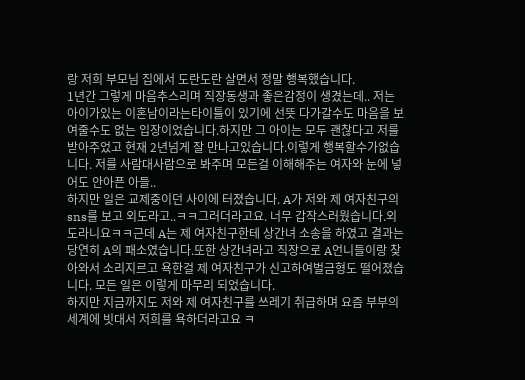랑 저희 부모님 집에서 도란도란 살면서 정말 행복했습니다.
1년간 그렇게 마음추스리며 직장동생과 좋은감정이 생겼는데.. 저는 아이가있는 이혼남이라는타이틀이 있기에 선뜻 다가갈수도 마음을 보여줄수도 없는 입장이었습니다.하지만 그 아이는 모두 괜찮다고 저를 받아주었고 현재 2년넘게 잘 만나고있습니다.이렇게 행복할수가없습니다. 저를 사람대사람으로 봐주며 모든걸 이해해주는 여자와 눈에 넣어도 안아픈 아들..
하지만 일은 교제중이던 사이에 터졌습니다. A가 저와 제 여자친구의 sns를 보고 외도라고..ㅋㅋ그러더라고요. 너무 갑작스러웠습니다.외도라니요ㅋㅋ근데 A는 제 여자친구한테 상간녀 소송을 하였고 결과는 당연히 A의 패소였습니다.또한 상간녀라고 직장으로 A언니들이랑 찾아와서 소리지르고 욕한걸 제 여자친구가 신고하여벌금형도 떨어졌습니다. 모든 일은 이렇게 마무리 되었습니다.
하지만 지금까지도 저와 제 여자친구를 쓰레기 취급하며 요즘 부부의 세계에 빗대서 저희를 욕하더라고요 ㅋ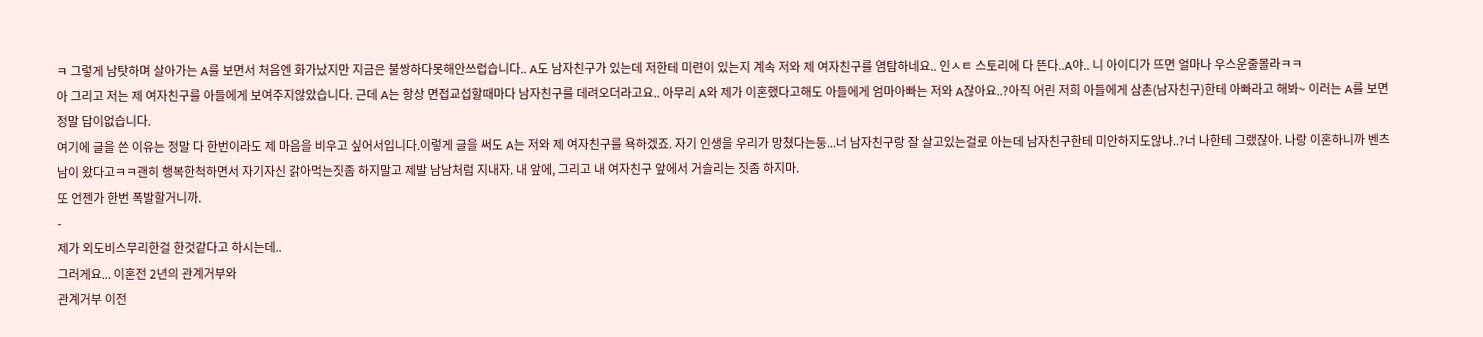ㅋ 그렇게 남탓하며 살아가는 A를 보면서 처음엔 화가났지만 지금은 불쌍하다못해안쓰럽습니다.. A도 남자친구가 있는데 저한테 미련이 있는지 계속 저와 제 여자친구를 염탐하네요.. 인ㅅㅌ 스토리에 다 뜬다..A야.. 니 아이디가 뜨면 얼마나 우스운줄몰라ㅋㅋ
아 그리고 저는 제 여자친구를 아들에게 보여주지않았습니다. 근데 A는 항상 면접교섭할때마다 남자친구를 데려오더라고요.. 아무리 A와 제가 이혼했다고해도 아들에게 엄마아빠는 저와 A잖아요..?아직 어린 저희 아들에게 삼촌(남자친구)한테 아빠라고 해봐~ 이러는 A를 보면정말 답이없습니다.
여기에 글을 쓴 이유는 정말 다 한번이라도 제 마음을 비우고 싶어서입니다.이렇게 글을 써도 A는 저와 제 여자친구를 욕하겠죠. 자기 인생을 우리가 망쳤다는둥...너 남자친구랑 잘 살고있는걸로 아는데 남자친구한테 미안하지도않냐..?너 나한테 그랬잖아. 나랑 이혼하니까 벤츠남이 왔다고ㅋㅋ괜히 행복한척하면서 자기자신 갉아먹는짓좀 하지말고 제발 남남처럼 지내자. 내 앞에, 그리고 내 여자친구 앞에서 거슬리는 짓좀 하지마.
또 언젠가 한번 폭발할거니까.
-
제가 외도비스무리한걸 한것같다고 하시는데..
그러게요... 이혼전 2년의 관계거부와
관계거부 이전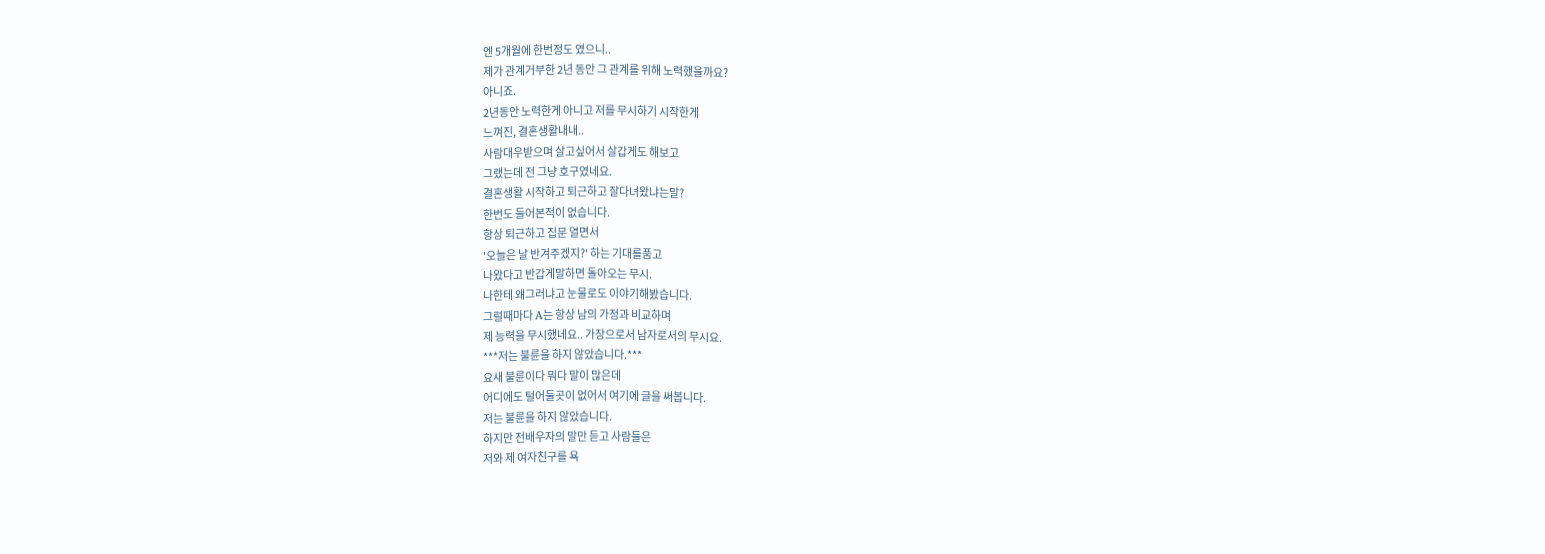엔 5개월에 한번정도 였으니..
제가 관계거부한 2년 동안 그 관계를 위해 노력했을까요?
아니죠.
2년동안 노력한게 아니고 저를 무시하기 시작한게
느껴진, 결혼생활내내..
사람대우받으며 살고싶어서 살갑게도 해보고
그랬는데 전 그냥 호구였네요.
결혼생활 시작하고 퇴근하고 잘다녀왔냐는말?
한번도 들어본적이 없습니다.
항상 퇴근하고 집문 열면서
'오늘은 날 반겨주겠지?' 하는 기대를품고
나왔다고 반갑게말하면 돌아오는 무시.
나한테 왜그러냐고 눈물로도 이야기해봤습니다.
그럴때마다 A는 항상 남의 가정과 비교하며
제 능력을 무시했네요.. 가장으로서 남자로서의 무시요.
***저는 불륜을 하지 않았습니다.***
요새 불륜이다 뭐다 말이 많은데
어디에도 털어둘곳이 없어서 여기에 글을 써봅니다.
저는 불륜을 하지 않았습니다.
하지만 전배우자의 말만 듣고 사람들은
저와 제 여자친구를 욕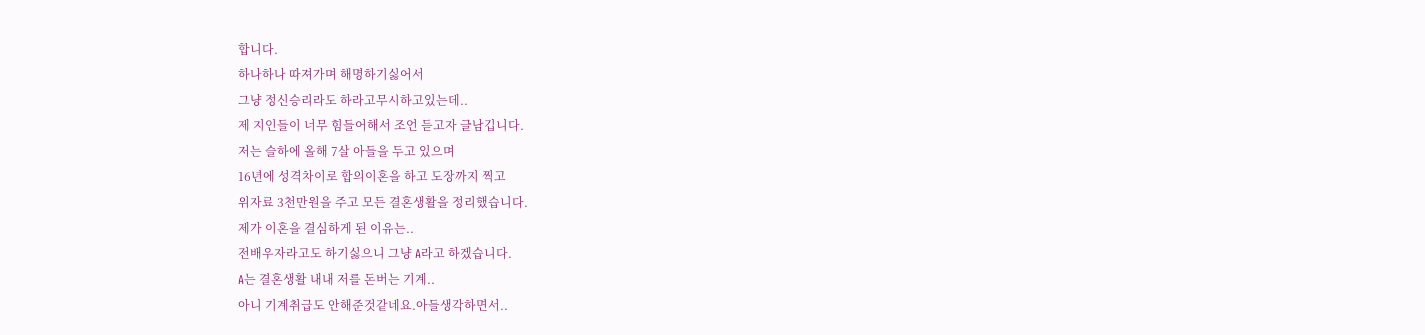합니다.
하나하나 따져가며 해명하기싫어서
그냥 정신승리라도 하라고무시하고있는데..
제 지인들이 너무 힘들어해서 조언 듣고자 글남깁니다.
저는 슬하에 올해 7살 아들을 두고 있으며
16년에 성격차이로 합의이혼을 하고 도장까지 찍고
위자료 3천만원을 주고 모든 결혼생활을 정리했습니다.
제가 이혼을 결심하게 된 이유는..
전배우자라고도 하기싫으니 그냥 A라고 하겠습니다.
A는 결혼생활 내내 저를 돈버는 기계..
아니 기계취급도 안해준것같네요.아들생각하면서..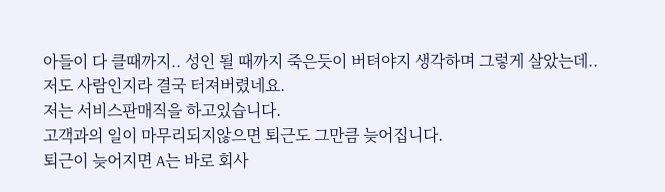아들이 다 클때까지.. 성인 될 때까지 죽은듯이 버텨야지 생각하며 그렇게 살았는데..
저도 사람인지라 결국 터져버렸네요.
저는 서비스판매직을 하고있습니다.
고객과의 일이 마무리되지않으면 퇴근도 그만큼 늦어집니다.
퇴근이 늦어지면 A는 바로 회사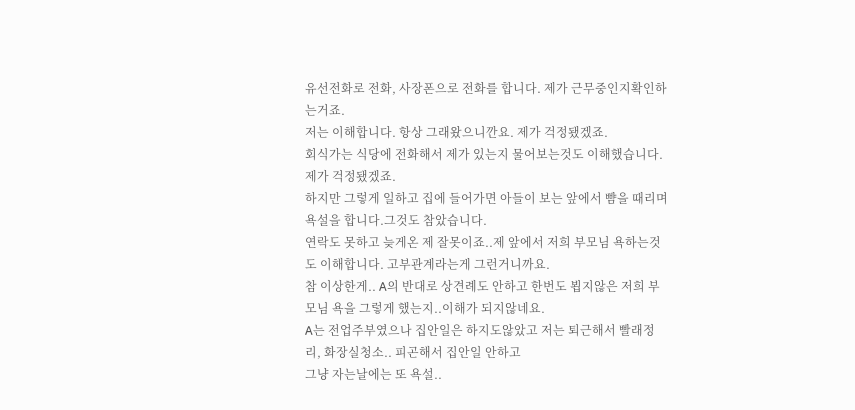유선전화로 전화, 사장폰으로 전화를 합니다. 제가 근무중인지확인하는거죠.
저는 이해합니다. 항상 그래왔으니깐요. 제가 걱정됐겠죠.
회식가는 식당에 전화해서 제가 있는지 물어보는것도 이해했습니다. 제가 걱정됐겠죠.
하지만 그렇게 일하고 집에 들어가면 아들이 보는 앞에서 뺨을 때리며 욕설을 합니다.그것도 참았습니다.
연락도 못하고 늦게온 제 잘못이죠..제 앞에서 저희 부모님 욕하는것도 이해합니다. 고부관계라는게 그런거니까요.
참 이상한게.. A의 반대로 상견례도 안하고 한번도 뵙지않은 저희 부모님 욕을 그렇게 했는지..이해가 되지않네요.
A는 전업주부였으나 집안일은 하지도않았고 저는 퇴근해서 빨래정리, 화장실청소.. 피곤해서 집안일 안하고
그냥 자는날에는 또 욕설..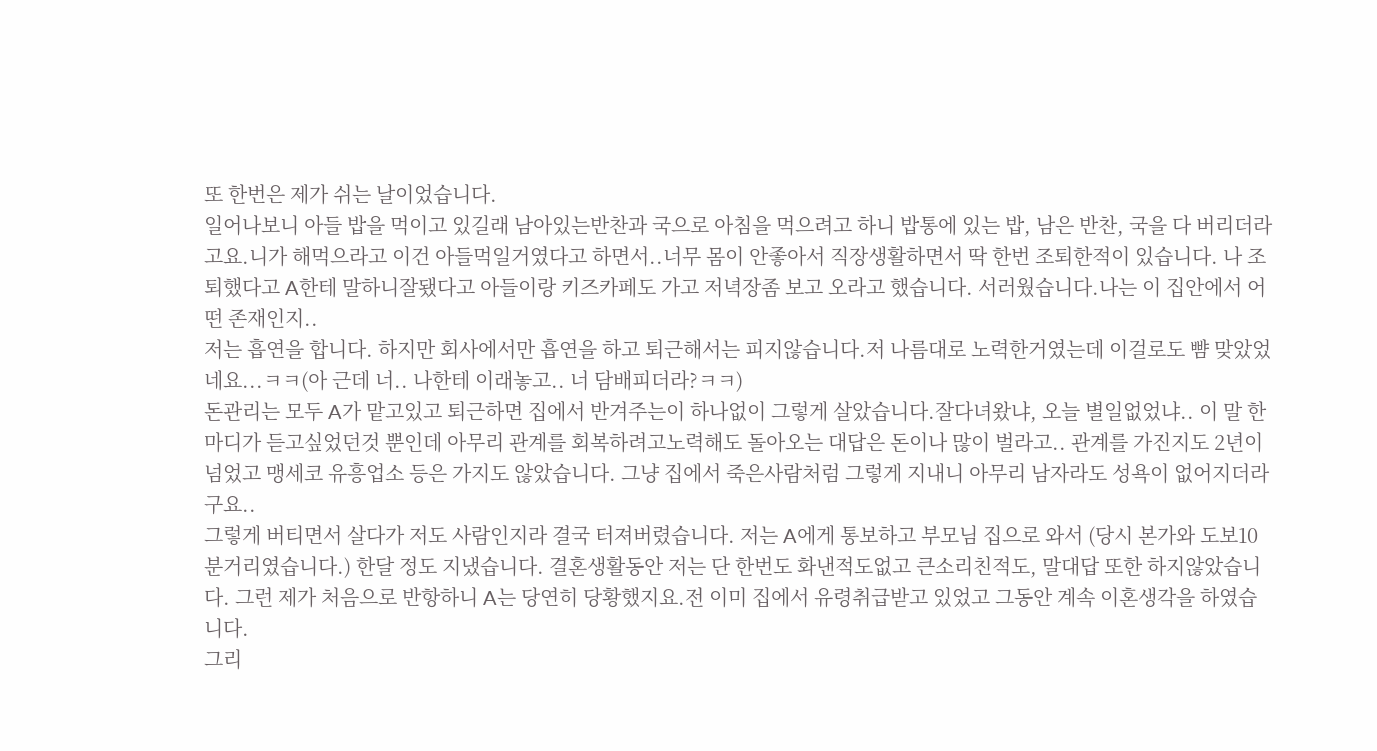또 한번은 제가 쉬는 날이었습니다.
일어나보니 아들 밥을 먹이고 있길래 남아있는반찬과 국으로 아침을 먹으려고 하니 밥통에 있는 밥, 남은 반찬, 국을 다 버리더라고요.니가 해먹으라고 이건 아들먹일거였다고 하면서..너무 몸이 안좋아서 직장생활하면서 딱 한번 조퇴한적이 있습니다. 나 조퇴했다고 A한테 말하니잘됐다고 아들이랑 키즈카페도 가고 저녁장좀 보고 오라고 했습니다. 서러웠습니다.나는 이 집안에서 어떤 존재인지..
저는 흡연을 합니다. 하지만 회사에서만 흡연을 하고 퇴근해서는 피지않습니다.저 나름대로 노력한거였는데 이걸로도 뺨 맞았었네요...ㅋㅋ(아 근데 너.. 나한테 이래놓고.. 너 담배피더라?ㅋㅋ)
돈관리는 모두 A가 맡고있고 퇴근하면 집에서 반겨주는이 하나없이 그렇게 살았습니다.잘다녀왔냐, 오늘 별일없었냐.. 이 말 한마디가 듣고싶었던것 뿐인데 아무리 관계를 회복하려고노력해도 돌아오는 대답은 돈이나 많이 벌라고.. 관계를 가진지도 2년이 넘었고 맹세코 유흥업소 등은 가지도 않았습니다. 그냥 집에서 죽은사람처럼 그렇게 지내니 아무리 남자라도 성욕이 없어지더라구요..
그렇게 버티면서 살다가 저도 사람인지라 결국 터져버렸습니다. 저는 A에게 통보하고 부모님 집으로 와서 (당시 본가와 도보10분거리였습니다.) 한달 정도 지냈습니다. 결혼생활동안 저는 단 한번도 화낸적도없고 큰소리친적도, 말대답 또한 하지않았습니다. 그런 제가 처음으로 반항하니 A는 당연히 당황했지요.전 이미 집에서 유령취급받고 있었고 그동안 계속 이혼생각을 하였습니다.
그리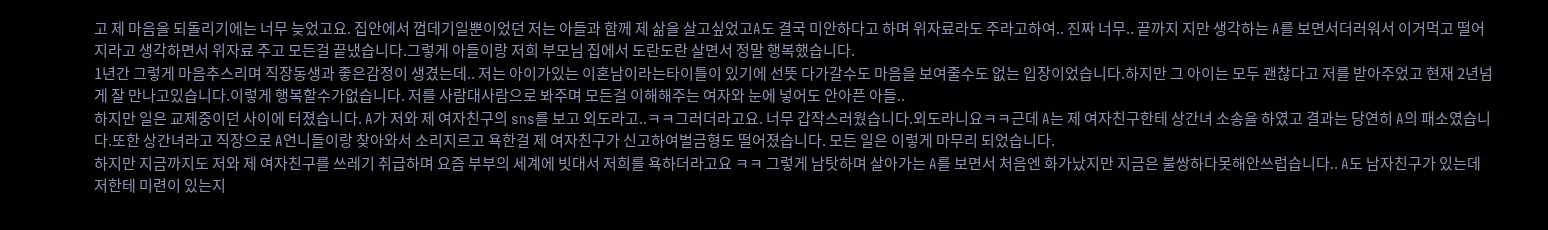고 제 마음을 되돌리기에는 너무 늦었고요. 집안에서 껍데기일뿐이었던 저는 아들과 함께 제 삶을 살고싶었고A도 결국 미안하다고 하며 위자료라도 주라고하여.. 진짜 너무.. 끝까지 지만 생각하는 A를 보면서더러워서 이거먹고 떨어지라고 생각하면서 위자료 주고 모든걸 끝냈습니다.그렇게 아들이랑 저희 부모님 집에서 도란도란 살면서 정말 행복했습니다.
1년간 그렇게 마음추스리며 직장동생과 좋은감정이 생겼는데.. 저는 아이가있는 이혼남이라는타이틀이 있기에 선뜻 다가갈수도 마음을 보여줄수도 없는 입장이었습니다.하지만 그 아이는 모두 괜찮다고 저를 받아주었고 현재 2년넘게 잘 만나고있습니다.이렇게 행복할수가없습니다. 저를 사람대사람으로 봐주며 모든걸 이해해주는 여자와 눈에 넣어도 안아픈 아들..
하지만 일은 교제중이던 사이에 터졌습니다. A가 저와 제 여자친구의 sns를 보고 외도라고..ㅋㅋ그러더라고요. 너무 갑작스러웠습니다.외도라니요ㅋㅋ근데 A는 제 여자친구한테 상간녀 소송을 하였고 결과는 당연히 A의 패소였습니다.또한 상간녀라고 직장으로 A언니들이랑 찾아와서 소리지르고 욕한걸 제 여자친구가 신고하여벌금형도 떨어졌습니다. 모든 일은 이렇게 마무리 되었습니다.
하지만 지금까지도 저와 제 여자친구를 쓰레기 취급하며 요즘 부부의 세계에 빗대서 저희를 욕하더라고요 ㅋㅋ 그렇게 남탓하며 살아가는 A를 보면서 처음엔 화가났지만 지금은 불쌍하다못해안쓰럽습니다.. A도 남자친구가 있는데 저한테 미련이 있는지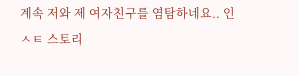계속 저와 제 여자친구를 염탐하네요.. 인ㅅㅌ 스토리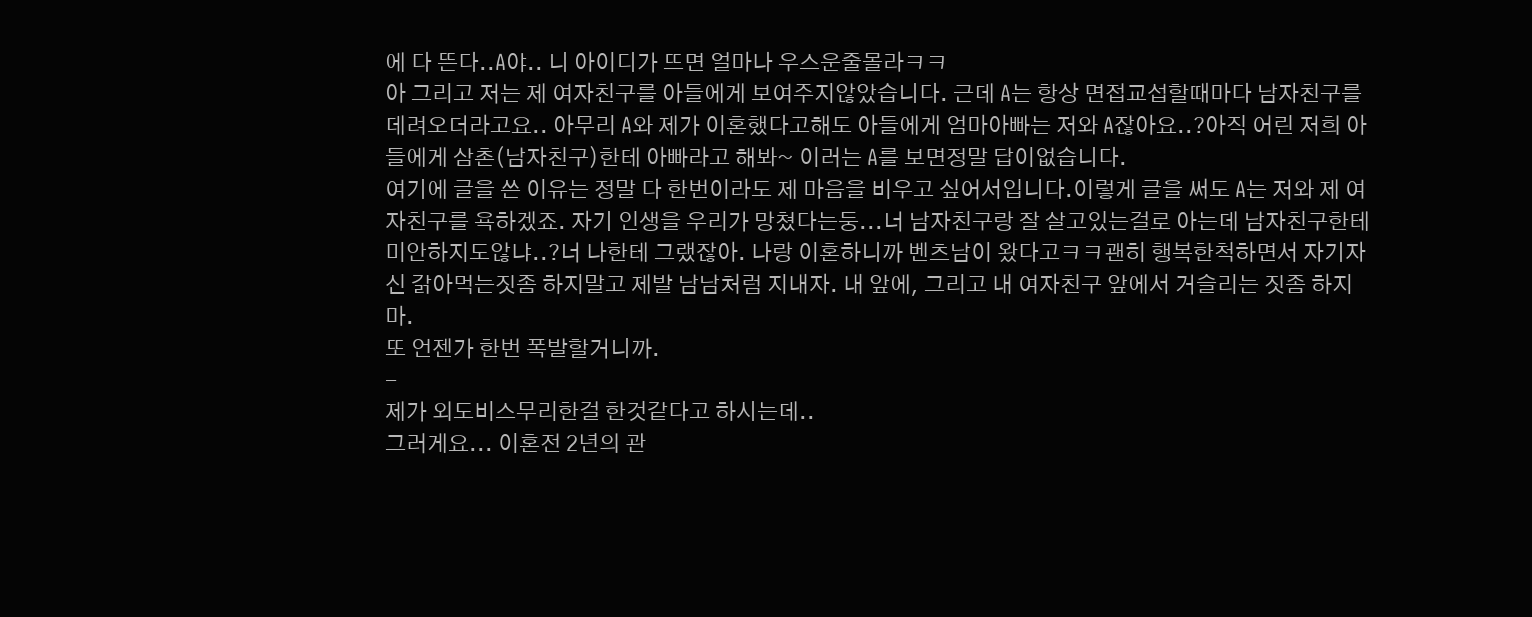에 다 뜬다..A야.. 니 아이디가 뜨면 얼마나 우스운줄몰라ㅋㅋ
아 그리고 저는 제 여자친구를 아들에게 보여주지않았습니다. 근데 A는 항상 면접교섭할때마다 남자친구를 데려오더라고요.. 아무리 A와 제가 이혼했다고해도 아들에게 엄마아빠는 저와 A잖아요..?아직 어린 저희 아들에게 삼촌(남자친구)한테 아빠라고 해봐~ 이러는 A를 보면정말 답이없습니다.
여기에 글을 쓴 이유는 정말 다 한번이라도 제 마음을 비우고 싶어서입니다.이렇게 글을 써도 A는 저와 제 여자친구를 욕하겠죠. 자기 인생을 우리가 망쳤다는둥...너 남자친구랑 잘 살고있는걸로 아는데 남자친구한테 미안하지도않냐..?너 나한테 그랬잖아. 나랑 이혼하니까 벤츠남이 왔다고ㅋㅋ괜히 행복한척하면서 자기자신 갉아먹는짓좀 하지말고 제발 남남처럼 지내자. 내 앞에, 그리고 내 여자친구 앞에서 거슬리는 짓좀 하지마.
또 언젠가 한번 폭발할거니까.
-
제가 외도비스무리한걸 한것같다고 하시는데..
그러게요... 이혼전 2년의 관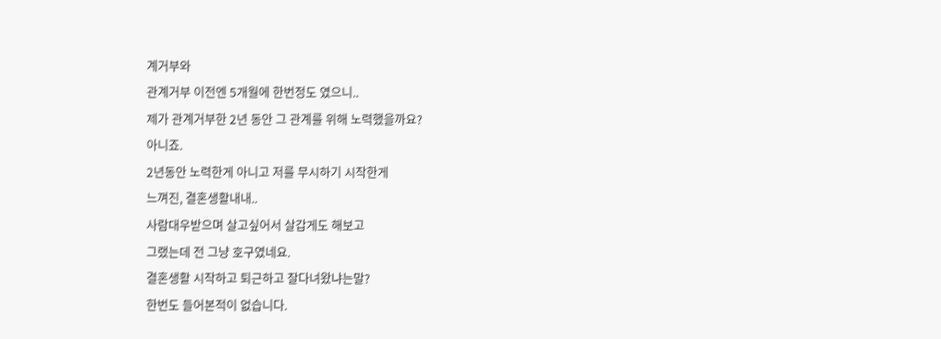계거부와
관계거부 이전엔 5개월에 한번정도 였으니..
제가 관계거부한 2년 동안 그 관계를 위해 노력했을까요?
아니죠.
2년동안 노력한게 아니고 저를 무시하기 시작한게
느껴진, 결혼생활내내..
사람대우받으며 살고싶어서 살갑게도 해보고
그랬는데 전 그냥 호구였네요.
결혼생활 시작하고 퇴근하고 잘다녀왔냐는말?
한번도 들어본적이 없습니다.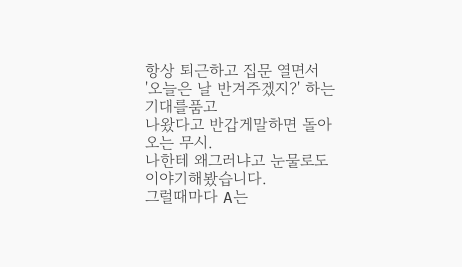항상 퇴근하고 집문 열면서
'오늘은 날 반겨주겠지?' 하는 기대를품고
나왔다고 반갑게말하면 돌아오는 무시.
나한테 왜그러냐고 눈물로도 이야기해봤습니다.
그럴때마다 A는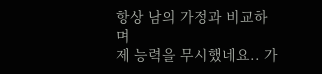항상 남의 가정과 비교하며
제 능력을 무시했네요.. 가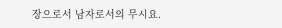장으로서 남자로서의 무시요.